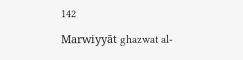142

Marwiyyāt ghazwat al-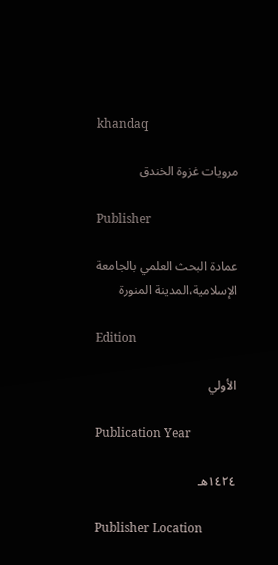khandaq

مرويات غزوة الخندق

Publisher

عمادة البحث العلمي بالجامعة الإسلامية،المدينة المنورة

Edition

الأولي

Publication Year

١٤٢٤هـ

Publisher Location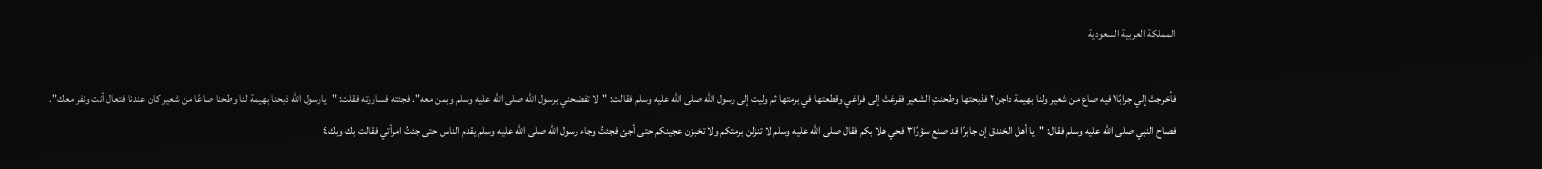المملكة العربية السعودية

فأخرجتْ إلي جرابًا١ فيه صاع من شعير ولنا بهيمة داجن٢ فذبحتها وطحنتِ الشعير ففرغتْ إلى فراغي وقطعتها في برمتها ثم وليت إلى رسول الله صلى الله عليه وسلم فقالت: "لا تفضحني برسول الله صلى الله عليه وسلم وبمن معه". فجئته فساررته فقلت: "يارسول الله ذبحنا بهيمة لنا وطحنا صاعًا من شعير كان عندنا فتعال أنت ونفر معك".
فصاح النبي صلى الله عليه وسلم فقال: "يا أهل الخندق إن جابرًا قد صنع سؤرًا٣ فحي هلا بكم فقال صلى الله عليه وسلم لا تنزلن برمتكم ولا تخبزن عجينكم حتى أجئ فجئتُ وجاء رسول الله صلى الله عليه وسلم يقدم الناس حتى جئتُ امرأتي فقالت بك وبك٤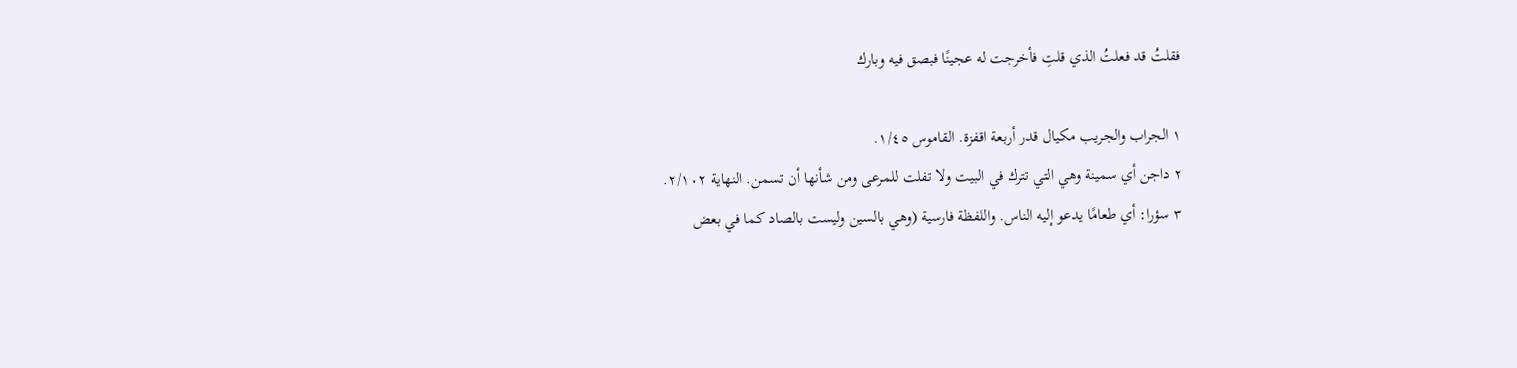فقلتُ قد فعلتُ الذي قلتِ فأخرجت له عجينًا فبصق فيه وبارك

١ الجراب والجريب مكيال قدر أربعة اقفزة. القاموس ١/٤٥.
٢ داجن أي سمينة وهي التي تترك في البيت ولا تفلت للمرعى ومن شأنها أن تسمن. النهاية ٢/١٠٢.
٣ سؤرا: أي طعامًا يدعو إليه الناس. واللفظة فارسية (وهي بالسين وليست بالصاد كما في بعض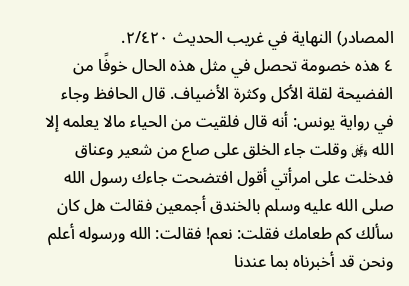المصادر) النهاية في غريب الحديث ٢/٤٢٠.
٤ هذه خصومة تحصل في مثل هذه الحال خوفًا من الفضيحة لقلة الأكل وكثرة الأضياف. قال الحافظ وجاء في رواية يونس: أنه قال فلقيت من الحياء مالا يعلمه إلا الله ﷿ وقلت جاء الخلق على صاع من شعير وعناق فدخلت على امرأتي أقول افتضحت جاءك رسول الله صلى الله عليه وسلم بالخندق أجمعين فقالت هل كان سألك كم طعامك فقلت: نعم! فقالت: الله ورسوله أعلم ونحن قد أخبرناه بما عندنا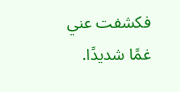فكشفت عني غمًا شديدًا.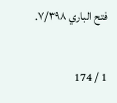فتح الباري ٧/٣٩٨.

1 / 174